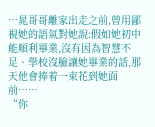…晁哥哥離家出走之前,曾用鄙視她的語氣對她說:假如她初中能順利畢業,沒有因為智慧不足、學校沒臉讓她畢業的話,那天他會捧着一束花到她面前……
“你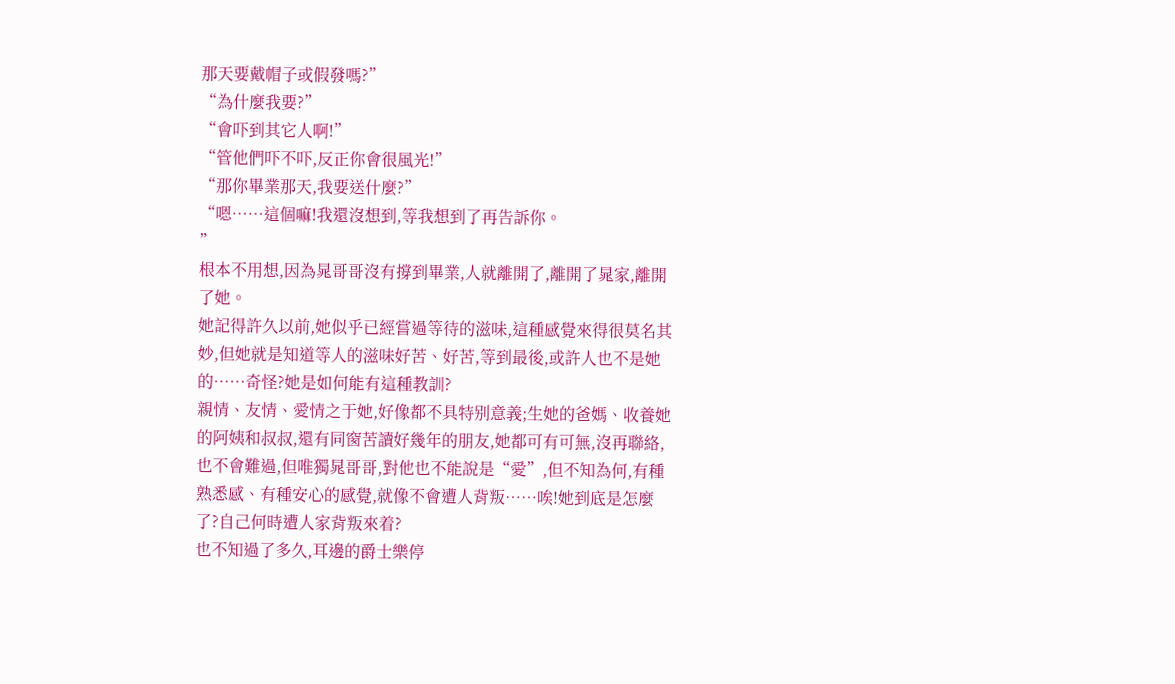那天要戴帽子或假發嗎?”
“為什麼我要?”
“會吓到其它人啊!”
“管他們吓不吓,反正你會很風光!”
“那你畢業那天,我要送什麼?”
“嗯……這個嘛!我還沒想到,等我想到了再告訴你。
”
根本不用想,因為晁哥哥沒有撐到畢業,人就離開了,離開了晁家,離開了她。
她記得許久以前,她似乎已經嘗過等待的滋味,這種感覺來得很莫名其妙,但她就是知道等人的滋味好苦、好苦,等到最後,或許人也不是她的……奇怪?她是如何能有這種教訓?
親情、友情、愛情之于她,好像都不具特别意義;生她的爸媽、收養她的阿姨和叔叔,還有同窗苦讀好幾年的朋友,她都可有可無,沒再聯絡,也不會難過,但唯獨晁哥哥,對他也不能說是“愛”,但不知為何,有種熟悉感、有種安心的感覺,就像不會遭人背叛……唉!她到底是怎麼了?自己何時遭人家背叛來着?
也不知過了多久,耳邊的爵士樂停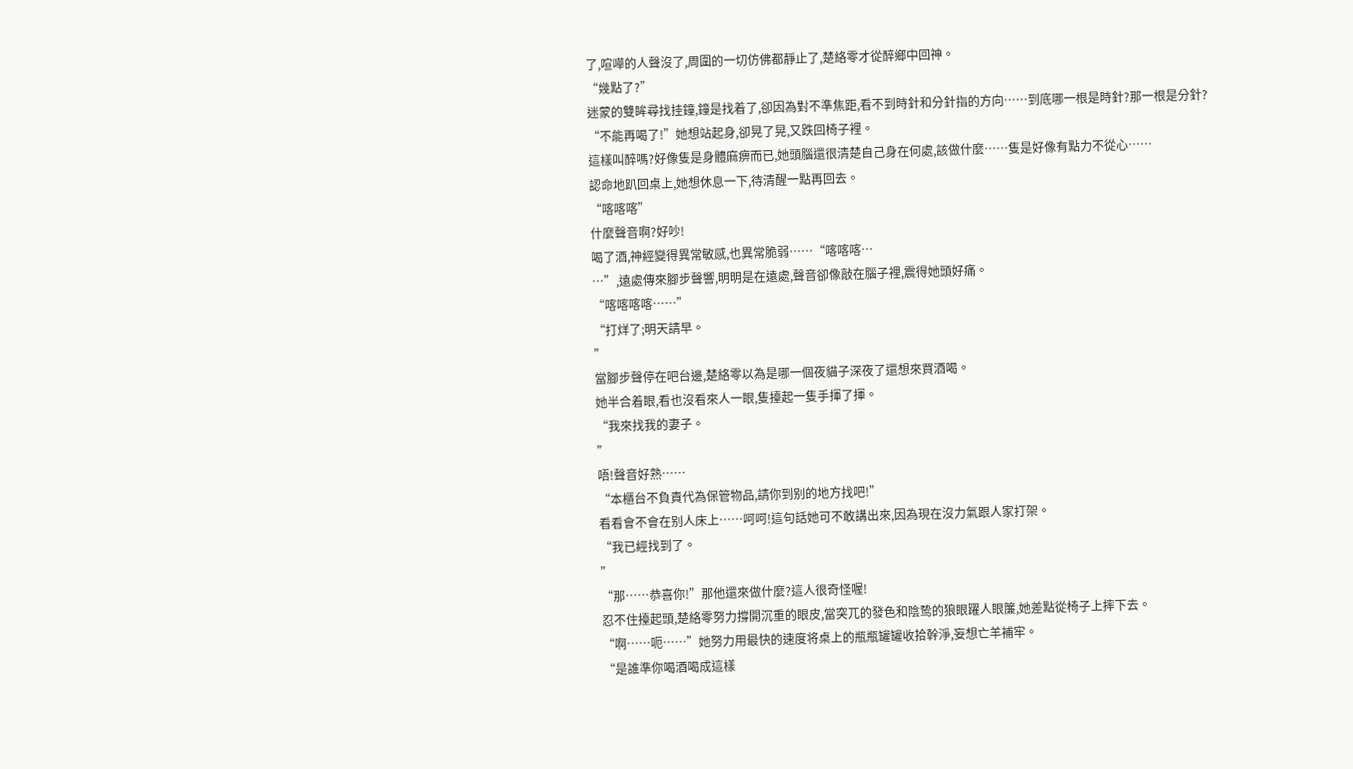了,喧嘩的人聲沒了,周圍的一切仿佛都靜止了,楚絡零才從醉鄉中回神。
“幾點了?”
迷蒙的雙眸尋找挂鐘,鐘是找着了,卻因為對不準焦距,看不到時針和分針指的方向……到底哪一根是時針?那一根是分針?
“不能再喝了!”她想站起身,卻晃了晃,又跌回椅子裡。
這樣叫醉嗎?好像隻是身體麻痹而已,她頭腦還很清楚自己身在何處,該做什麼……隻是好像有點力不從心……
認命地趴回桌上,她想休息一下,待清醒一點再回去。
“喀喀喀”
什麼聲音啊?好吵!
喝了酒,神經變得異常敏感,也異常脆弱……“喀喀喀…
…”,遠處傳來腳步聲響,明明是在遠處,聲音卻像敲在腦子裡,震得她頭好痛。
“喀喀喀喀……”
“打烊了;明天請早。
”
當腳步聲停在吧台邊,楚絡零以為是哪一個夜貓子深夜了還想來買酒喝。
她半合着眼,看也沒看來人一眼,隻擡起一隻手揮了揮。
“我來找我的妻子。
”
唔!聲音好熟……
“本櫃台不負責代為保管物品,請你到别的地方找吧!”
看看會不會在别人床上……呵呵!這句話她可不敢講出來,因為現在沒力氣跟人家打架。
“我已經找到了。
”
“那……恭喜你!”那他還來做什麼?這人很奇怪喔!
忍不住擡起頭,楚絡零努力撐開沉重的眼皮,當突兀的發色和陰鸷的狼眼躍人眼簾,她差點從椅子上摔下去。
“啊……呃……”她努力用最快的速度将桌上的瓶瓶罐罐收拾幹淨,妄想亡羊補牢。
“是誰準你喝酒喝成這樣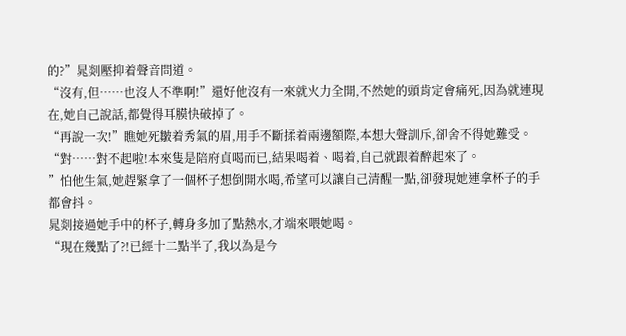的?”晁剡壓抑着聲音問道。
“沒有,但……也沒人不準啊!”還好他沒有一來就火力全開,不然她的頭肯定會痛死,因為就連現在,她自己說話,都覺得耳膜快破掉了。
“再說一次!”瞧她死皺着秀氣的眉,用手不斷揉着兩邊額際,本想大聲訓斥,卻舍不得她難受。
“對……對不起啦!本來隻是陪府貞喝而已,結果喝着、喝着,自己就跟着醉起來了。
”怕他生氣,她趕緊拿了一個杯子想倒開水喝,希望可以讓自己清醒一點,卻發現她連拿杯子的手都會抖。
晁剡接過她手中的杯子,轉身多加了點熱水,才端來喂她喝。
“現在幾點了?!已經十二點半了,我以為是今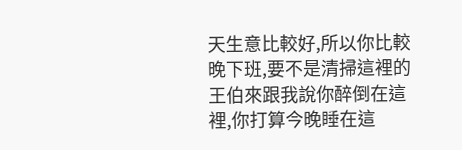天生意比較好,所以你比較晚下班,要不是清掃這裡的王伯來跟我說你醉倒在這裡,你打算今晚睡在這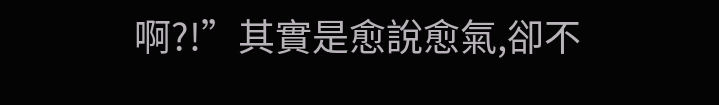啊?!”其實是愈說愈氣,卻不